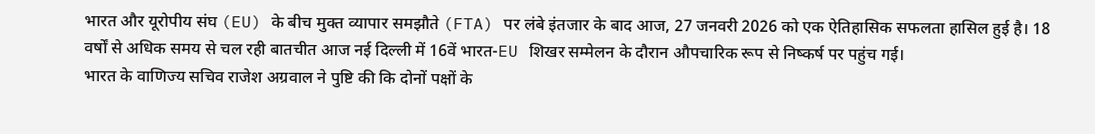भारत और यूरोपीय संघ (EU) के बीच मुक्त व्यापार समझौते (FTA) पर लंबे इंतजार के बाद आज, 27 जनवरी 2026 को एक ऐतिहासिक सफलता हासिल हुई है। 18 वर्षों से अधिक समय से चल रही बातचीत आज नई दिल्ली में 16वें भारत-EU शिखर सम्मेलन के दौरान औपचारिक रूप से निष्कर्ष पर पहुंच गई।
भारत के वाणिज्य सचिव राजेश अग्रवाल ने पुष्टि की कि दोनों पक्षों के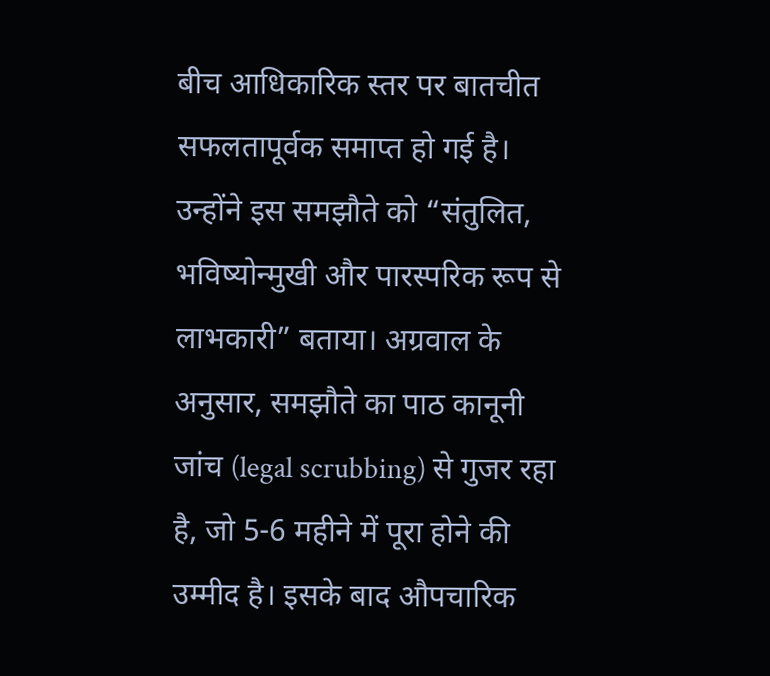बीच आधिकारिक स्तर पर बातचीत सफलतापूर्वक समाप्त हो गई है। उन्होंने इस समझौते को “संतुलित, भविष्योन्मुखी और पारस्परिक रूप से लाभकारी” बताया। अग्रवाल के अनुसार, समझौते का पाठ कानूनी जांच (legal scrubbing) से गुजर रहा है, जो 5-6 महीने में पूरा होने की उम्मीद है। इसके बाद औपचारिक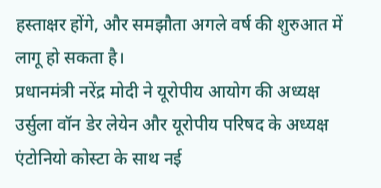हस्ताक्षर होंगे, और समझौता अगले वर्ष की शुरुआत में लागू हो सकता है।
प्रधानमंत्री नरेंद्र मोदी ने यूरोपीय आयोग की अध्यक्ष उर्सुला वॉन डेर लेयेन और यूरोपीय परिषद के अध्यक्ष एंटोनियो कोस्टा के साथ नई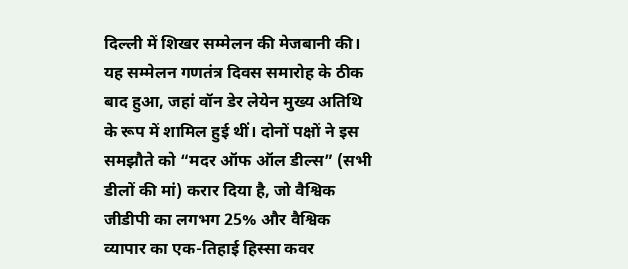दिल्ली में शिखर सम्मेलन की मेजबानी की। यह सम्मेलन गणतंत्र दिवस समारोह के ठीक बाद हुआ, जहां वॉन डेर लेयेन मुख्य अतिथि के रूप में शामिल हुई थीं। दोनों पक्षों ने इस समझौते को “मदर ऑफ ऑल डील्स” (सभी डीलों की मां) करार दिया है, जो वैश्विक जीडीपी का लगभग 25% और वैश्विक व्यापार का एक-तिहाई हिस्सा कवर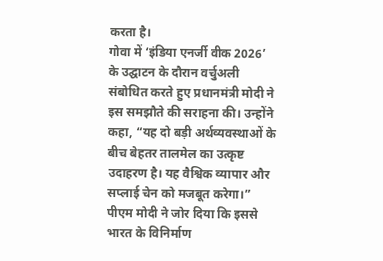करता है।
गोवा में ‘इंडिया एनर्जी वीक 2026’ के उद्घाटन के दौरान वर्चुअली संबोधित करते हुए प्रधानमंत्री मोदी ने इस समझौते की सराहना की। उन्होंने कहा, “यह दो बड़ी अर्थव्यवस्थाओं के बीच बेहतर तालमेल का उत्कृष्ट उदाहरण है। यह वैश्विक व्यापार और सप्लाई चेन को मजबूत करेगा।” पीएम मोदी ने जोर दिया कि इससे भारत के विनिर्माण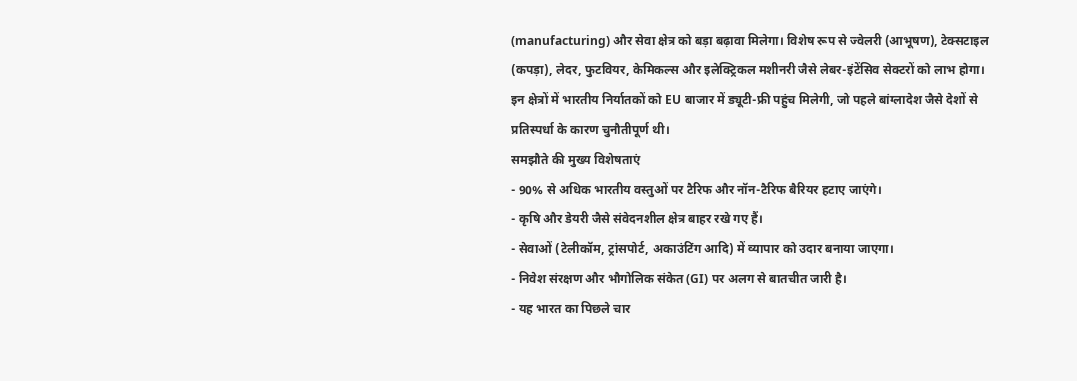(manufacturing) और सेवा क्षेत्र को बड़ा बढ़ावा मिलेगा। विशेष रूप से ज्वेलरी (आभूषण), टेक्सटाइल (कपड़ा), लेदर, फुटवियर, केमिकल्स और इलेक्ट्रिकल मशीनरी जैसे लेबर-इंटेंसिव सेक्टरों को लाभ होगा। इन क्षेत्रों में भारतीय निर्यातकों को EU बाजार में ड्यूटी-फ्री पहुंच मिलेगी, जो पहले बांग्लादेश जैसे देशों से प्रतिस्पर्धा के कारण चुनौतीपूर्ण थी।
समझौते की मुख्य विशेषताएं
- 90% से अधिक भारतीय वस्तुओं पर टैरिफ और नॉन-टैरिफ बैरियर हटाए जाएंगे।
- कृषि और डेयरी जैसे संवेदनशील क्षेत्र बाहर रखे गए हैं।
- सेवाओं (टेलीकॉम, ट्रांसपोर्ट, अकाउंटिंग आदि) में व्यापार को उदार बनाया जाएगा।
- निवेश संरक्षण और भौगोलिक संकेत (GI) पर अलग से बातचीत जारी है।
- यह भारत का पिछले चार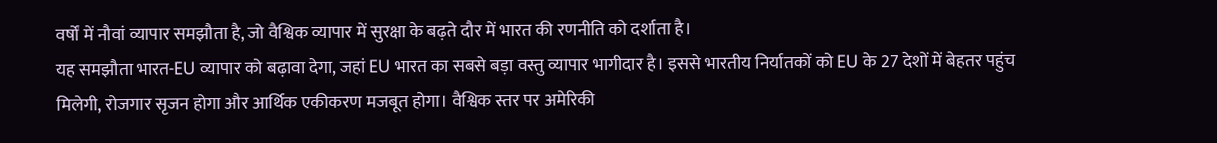वर्षों में नौवां व्यापार समझौता है, जो वैश्विक व्यापार में सुरक्षा के बढ़ते दौर में भारत की रणनीति को दर्शाता है।
यह समझौता भारत-EU व्यापार को बढ़ावा देगा, जहां EU भारत का सबसे बड़ा वस्तु व्यापार भागीदार है। इससे भारतीय निर्यातकों को EU के 27 देशों में बेहतर पहुंच मिलेगी, रोजगार सृजन होगा और आर्थिक एकीकरण मजबूत होगा। वैश्विक स्तर पर अमेरिकी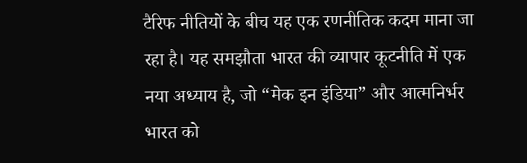टैरिफ नीतियों के बीच यह एक रणनीतिक कदम माना जा रहा है। यह समझौता भारत की व्यापार कूटनीति में एक नया अध्याय है, जो “मेक इन इंडिया” और आत्मनिर्भर भारत को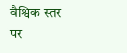वैश्विक स्तर पर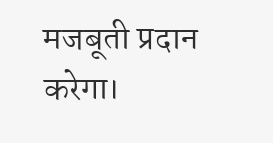मजबूती प्रदान करेगा।